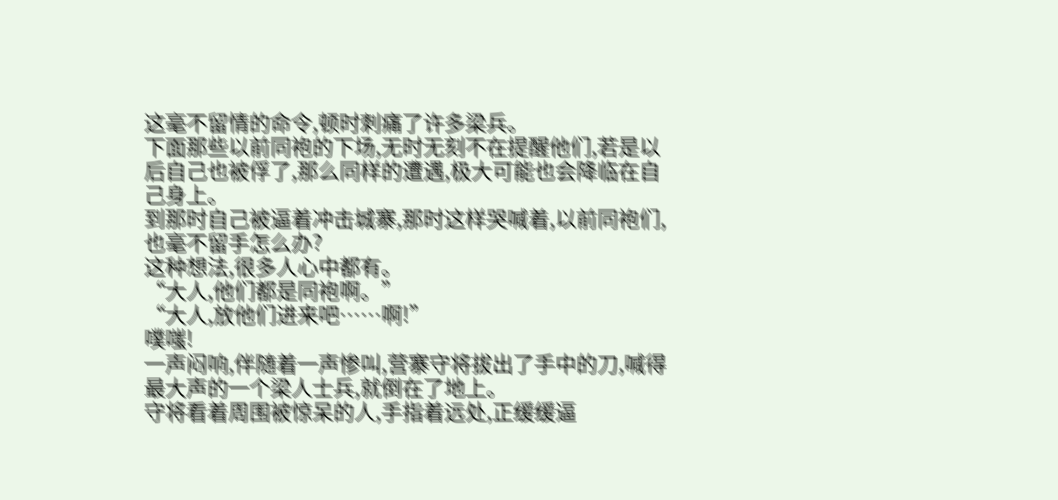这毫不留情的命令,顿时刺痛了许多梁兵。
下面那些以前同袍的下场,无时无刻不在提醒他们,若是以后自己也被俘了,那么同样的遭遇,极大可能也会降临在自己身上。
到那时自己被逼着冲击城寨,那时这样哭喊着,以前同袍们,也毫不留手怎么办?
这种想法,很多人心中都有。
“大人,他们都是同袍啊。”
“大人,放他们进来吧……啊!”
噗嗤!
一声闷响,伴随着一声惨叫,营寨守将拔出了手中的刀,喊得最大声的一个梁人士兵,就倒在了地上。
守将看着周围被惊呆的人,手指着远处,正缓缓逼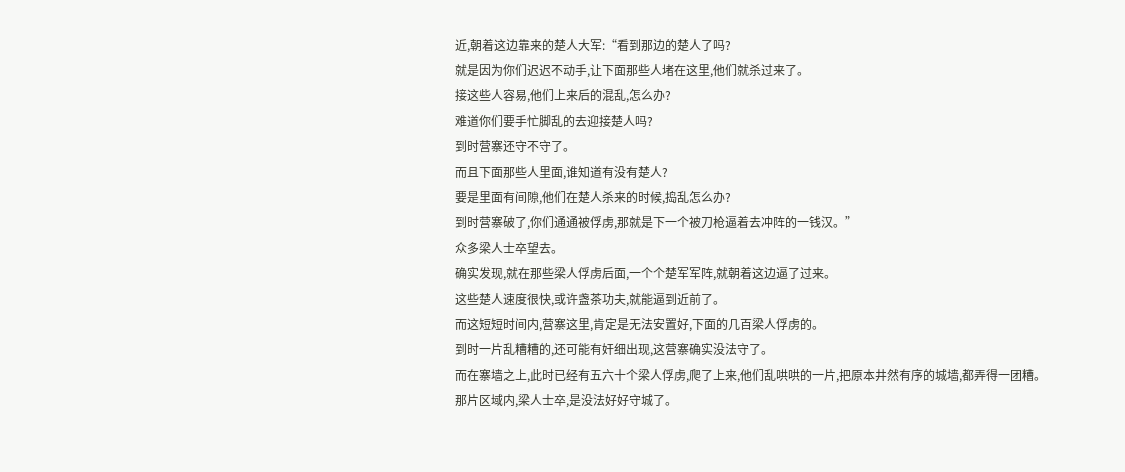近,朝着这边靠来的楚人大军:“看到那边的楚人了吗?
就是因为你们迟迟不动手,让下面那些人堵在这里,他们就杀过来了。
接这些人容易,他们上来后的混乱,怎么办?
难道你们要手忙脚乱的去迎接楚人吗?
到时营寨还守不守了。
而且下面那些人里面,谁知道有没有楚人?
要是里面有间隙,他们在楚人杀来的时候,捣乱怎么办?
到时营寨破了,你们通通被俘虏,那就是下一个被刀枪逼着去冲阵的一钱汉。”
众多梁人士卒望去。
确实发现,就在那些梁人俘虏后面,一个个楚军军阵,就朝着这边逼了过来。
这些楚人速度很快,或许盏茶功夫,就能逼到近前了。
而这短短时间内,营寨这里,肯定是无法安置好,下面的几百梁人俘虏的。
到时一片乱糟糟的,还可能有奸细出现,这营寨确实没法守了。
而在寨墙之上,此时已经有五六十个梁人俘虏,爬了上来,他们乱哄哄的一片,把原本井然有序的城墙,都弄得一团糟。
那片区域内,梁人士卒,是没法好好守城了。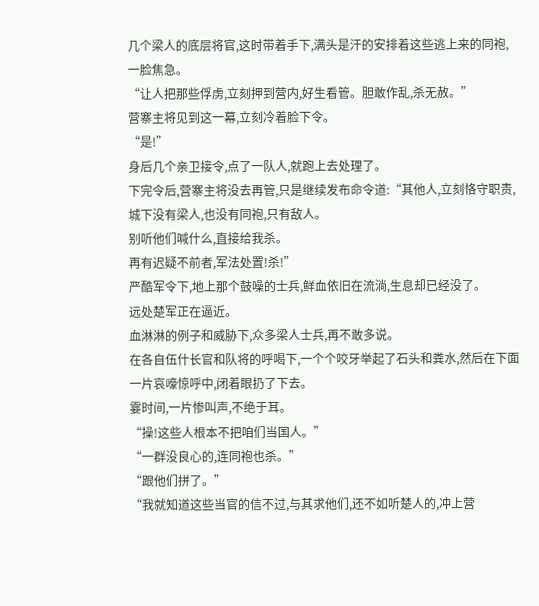几个梁人的底层将官,这时带着手下,满头是汗的安排着这些逃上来的同袍,一脸焦急。
“让人把那些俘虏,立刻押到营内,好生看管。胆敢作乱,杀无赦。”
营寨主将见到这一幕,立刻冷着脸下令。
“是!”
身后几个亲卫接令,点了一队人,就跑上去处理了。
下完令后,营寨主将没去再管,只是继续发布命令道:“其他人,立刻恪守职责,城下没有梁人,也没有同袍,只有敌人。
别听他们喊什么,直接给我杀。
再有迟疑不前者,军法处置!杀!”
严酷军令下,地上那个鼓噪的士兵,鲜血依旧在流淌,生息却已经没了。
远处楚军正在逼近。
血淋淋的例子和威胁下,众多梁人士兵,再不敢多说。
在各自伍什长官和队将的呼喝下,一个个咬牙举起了石头和粪水,然后在下面一片哀嚎惊呼中,闭着眼扔了下去。
霎时间,一片惨叫声,不绝于耳。
“操!这些人根本不把咱们当国人。”
“一群没良心的,连同袍也杀。”
“跟他们拼了。”
“我就知道这些当官的信不过,与其求他们,还不如听楚人的,冲上营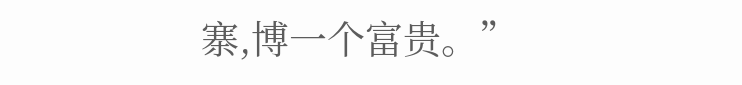寨,博一个富贵。”